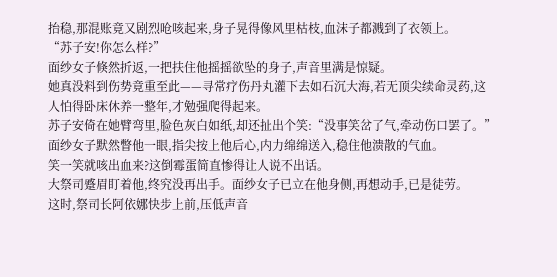抬稳,那混账竟又剧烈呛咳起来,身子晃得像风里枯枝,血沫子都溅到了衣领上。
“苏子安!你怎么样?”
面纱女子倏然折返,一把扶住他摇摇欲坠的身子,声音里满是惊疑。
她真没料到伤势竟重至此——寻常疗伤丹丸灌下去如石沉大海,若无顶尖续命灵药,这人怕得卧床休养一整年,才勉强爬得起来。
苏子安倚在她臂弯里,脸色灰白如纸,却还扯出个笑:“没事笑岔了气,牵动伤口罢了。”
面纱女子默然瞥他一眼,指尖按上他后心,内力绵绵送入,稳住他溃散的气血。
笑一笑就咳出血来?这倒霉蛋简直惨得让人说不出话。
大祭司蹙眉盯着他,终究没再出手。面纱女子已立在他身侧,再想动手,已是徒劳。
这时,祭司长阿依娜快步上前,压低声音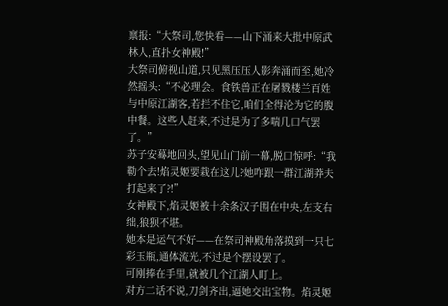禀报:“大祭司,您快看——山下涌来大批中原武林人,直扑女神殿!”
大祭司俯视山道,只见黑压压人影奔涌而至,她冷然摇头:“不必理会。食铁兽正在屠戮楼兰百姓与中原江湖客,若拦不住它,咱们全得沦为它的腹中餐。这些人赶来,不过是为了多喘几口气罢了。”
苏子安蓦地回头,望见山门前一幕,脱口惊呼:“我勒个去!焰灵姬要栽在这儿?她咋跟一群江湖莽夫打起来了?!”
女神殿下,焰灵姬被十余条汉子围在中央,左支右绌,狼狈不堪。
她本是运气不好——在祭司神殿角落摸到一只七彩玉瓶,通体流光,不过是个摆设罢了。
可刚捧在手里,就被几个江湖人盯上。
对方二话不说,刀剑齐出,逼她交出宝物。焰灵姬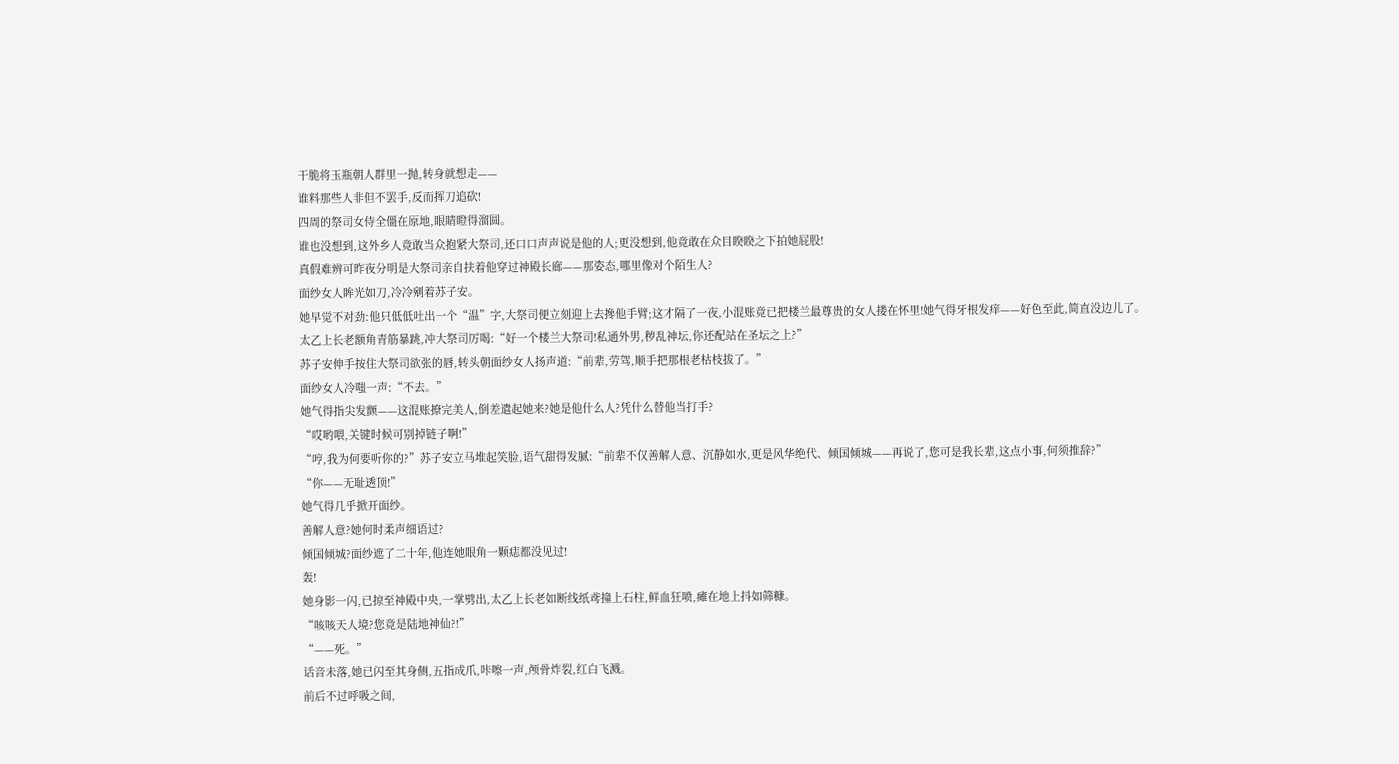干脆将玉瓶朝人群里一抛,转身就想走——
谁料那些人非但不罢手,反而挥刀追砍!
四周的祭司女侍全僵在原地,眼睛瞪得溜圆。
谁也没想到,这外乡人竟敢当众抱紧大祭司,还口口声声说是他的人;更没想到,他竟敢在众目睽睽之下拍她屁股!
真假难辨可昨夜分明是大祭司亲自扶着他穿过神殿长廊——那姿态,哪里像对个陌生人?
面纱女人眸光如刀,冷冷剜着苏子安。
她早觉不对劲:他只低低吐出一个“温”字,大祭司便立刻迎上去搀他手臂;这才隔了一夜,小混账竟已把楼兰最尊贵的女人搂在怀里!她气得牙根发痒——好色至此,简直没边儿了。
太乙上长老额角青筋暴跳,冲大祭司厉喝:“好一个楼兰大祭司!私通外男,秽乱神坛,你还配站在圣坛之上?”
苏子安伸手按住大祭司欲张的唇,转头朝面纱女人扬声道:“前辈,劳驾,顺手把那根老枯枝拔了。”
面纱女人冷嗤一声:“不去。”
她气得指尖发颤——这混账撩完美人,倒差遣起她来?她是他什么人?凭什么替他当打手?
“哎哟喂,关键时候可别掉链子啊!”
“哼,我为何要听你的?”苏子安立马堆起笑脸,语气甜得发腻:“前辈不仅善解人意、沉静如水,更是风华绝代、倾国倾城——再说了,您可是我长辈,这点小事,何须推辞?”
“你——无耻透顶!”
她气得几乎掀开面纱。
善解人意?她何时柔声细语过?
倾国倾城?面纱遮了二十年,他连她眼角一颗痣都没见过!
轰!
她身影一闪,已掠至神殿中央,一掌劈出,太乙上长老如断线纸鸢撞上石柱,鲜血狂喷,瘫在地上抖如筛糠。
“咳咳天人境?您竟是陆地神仙?!”
“——死。”
话音未落,她已闪至其身侧,五指成爪,咔嚓一声,颅骨炸裂,红白飞溅。
前后不过呼吸之间,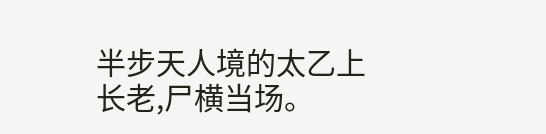半步天人境的太乙上长老,尸横当场。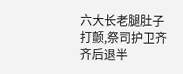六大长老腿肚子打颤,祭司护卫齐齐后退半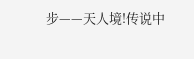步——天人境!传说中